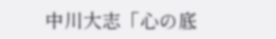中川大志「心の底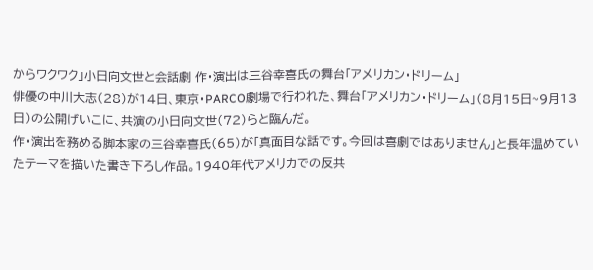からワクワク」小日向文世と会話劇 作・演出は三谷幸喜氏の舞台「アメリカン・ドリーム」
俳優の中川大志(28)が14日、東京・PARCO劇場で行われた、舞台「アメリカン・ドリーム」(8月15日~9月13日)の公開げいこに、共演の小日向文世(72)らと臨んだ。
作・演出を務める脚本家の三谷幸喜氏(65)が「真面目な話です。今回は喜劇ではありません」と長年温めていたテーマを描いた書き下ろし作品。1940年代アメリカでの反共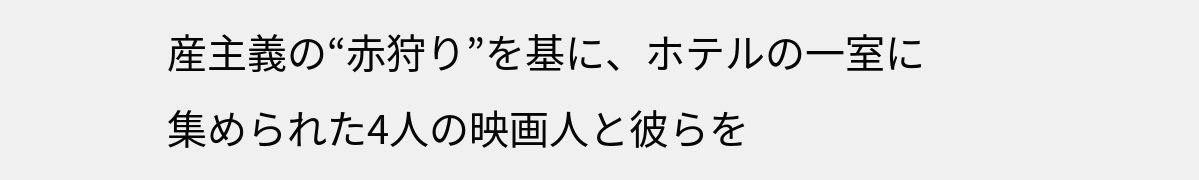産主義の“赤狩り”を基に、ホテルの一室に集められた4人の映画人と彼らを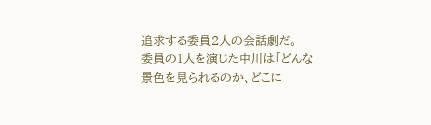追求する委員2人の会話劇だ。
委員の1人を演じた中川は「どんな景色を見られるのか、どこに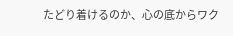たどり着けるのか、心の底からワク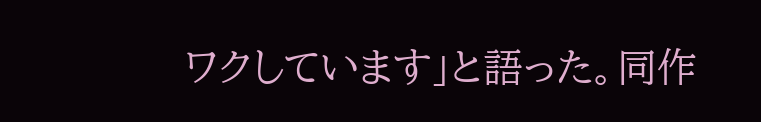ワクしています」と語った。同作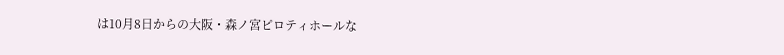は10月8日からの大阪・森ノ宮ピロティホールな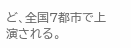ど、全国7都市で上演される。